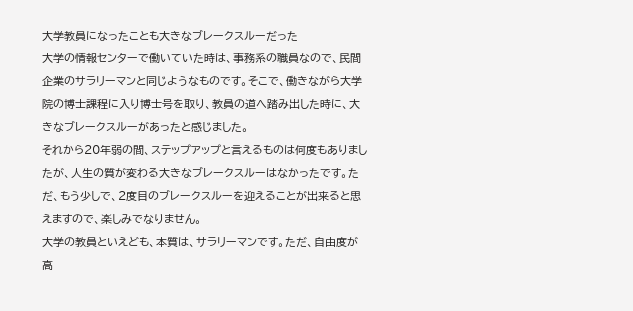大学教員になったことも大きなブレークスルーだった
大学の情報センターで働いていた時は、事務系の職員なので、民間企業のサラリーマンと同じようなものです。そこで、働きながら大学院の博士課程に入り博士号を取り、教員の道へ踏み出した時に、大きなブレークスルーがあったと感じました。
それから20年弱の間、ステップアップと言えるものは何度もありましたが、人生の質が変わる大きなブレークスルーはなかったです。ただ、もう少しで、2度目のブレークスルーを迎えることが出来ると思えますので、楽しみでなりません。
大学の教員といえども、本質は、サラリーマンです。ただ、自由度が高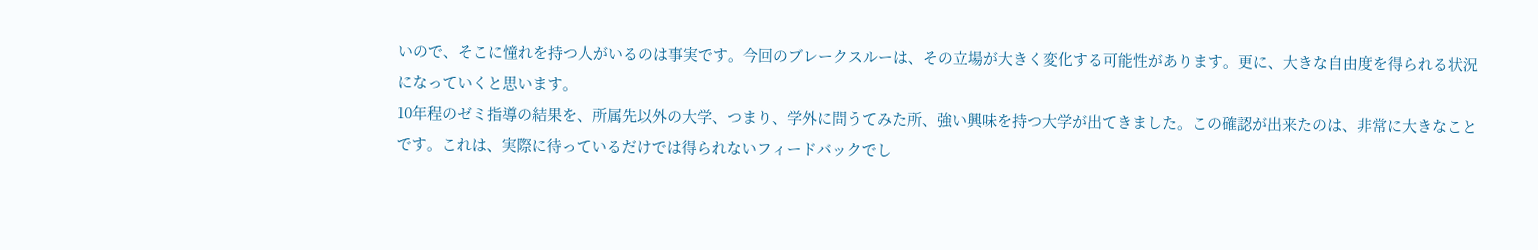いので、そこに憧れを持つ人がいるのは事実です。今回のブレークスルーは、その立場が大きく変化する可能性があります。更に、大きな自由度を得られる状況になっていくと思います。
10年程のゼミ指導の結果を、所属先以外の大学、つまり、学外に問うてみた所、強い興味を持つ大学が出てきました。この確認が出来たのは、非常に大きなことです。これは、実際に待っているだけでは得られないフィードバックでし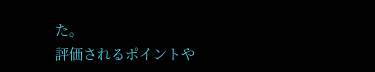た。
評価されるポイントや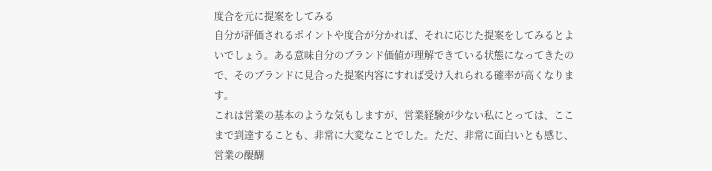度合を元に提案をしてみる
自分が評価されるポイントや度合が分かれば、それに応じた提案をしてみるとよいでしょう。ある意味自分のブランド価値が理解できている状態になってきたので、そのブランドに見合った提案内容にすれば受け入れられる確率が高くなります。
これは営業の基本のような気もしますが、営業経験が少ない私にとっては、ここまで到達することも、非常に大変なことでした。ただ、非常に面白いとも感じ、営業の醍醐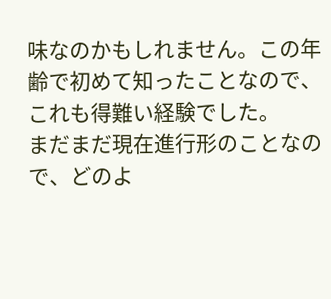味なのかもしれません。この年齢で初めて知ったことなので、これも得難い経験でした。
まだまだ現在進行形のことなので、どのよ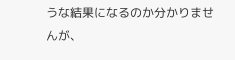うな結果になるのか分かりませんが、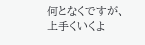何となくですが、上手くいくよ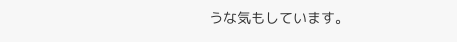うな気もしています。